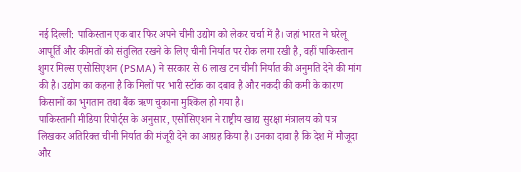नई दिल्ली: पाकिस्तान एक बार फिर अपने चीनी उद्योग को लेकर चर्चा में है। जहां भारत ने घरेलू आपूर्ति और कीमतों को संतुलित रखने के लिए चीनी निर्यात पर रोक लगा रखी है, वहीं पाकिस्तान शुगर मिल्स एसोसिएशन (PSMA) ने सरकार से 6 लाख टन चीनी निर्यात की अनुमति देने की मांग की है। उद्योग का कहना है कि मिलों पर भारी स्टॉक का दबाव है और नकदी की कमी के कारण किसानों का भुगतान तथा बैंक ऋण चुकाना मुश्किल हो गया है।
पाकिस्तानी मीडिया रिपोर्ट्स के अनुसार, एसोसिएशन ने राष्ट्रीय खाद्य सुरक्षा मंत्रालय को पत्र लिखकर अतिरिक्त चीनी निर्यात की मंजूरी देने का आग्रह किया है। उनका दावा है कि देश में मौजूदा और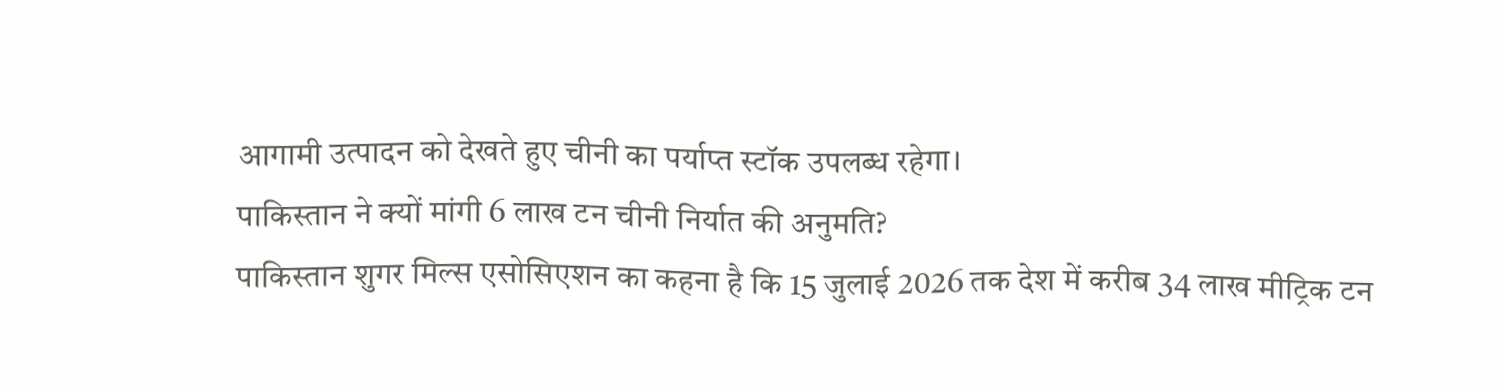आगामी उत्पादन को देखते हुए चीनी का पर्याप्त स्टॉक उपलब्ध रहेगा।
पाकिस्तान ने क्यों मांगी 6 लाख टन चीनी निर्यात की अनुमति?
पाकिस्तान शुगर मिल्स एसोसिएशन का कहना है कि 15 जुलाई 2026 तक देश में करीब 34 लाख मीट्रिक टन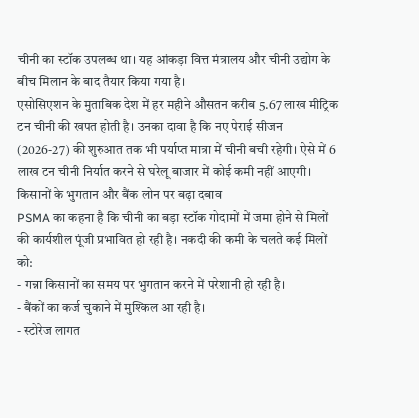चीनी का स्टॉक उपलब्ध था। यह आंकड़ा वित्त मंत्रालय और चीनी उद्योग के बीच मिलान के बाद तैयार किया गया है।
एसोसिएशन के मुताबिक देश में हर महीने औसतन करीब 5.67 लाख मीट्रिक टन चीनी की खपत होती है। उनका दावा है कि नए पेराई सीजन (2026-27) की शुरुआत तक भी पर्याप्त मात्रा में चीनी बची रहेगी। ऐसे में 6 लाख टन चीनी निर्यात करने से घरेलू बाजार में कोई कमी नहीं आएगी।
किसानों के भुगतान और बैंक लोन पर बढ़ा दबाव
PSMA का कहना है कि चीनी का बड़ा स्टॉक गोदामों में जमा होने से मिलों की कार्यशील पूंजी प्रभावित हो रही है। नकदी की कमी के चलते कई मिलों को:
- गन्ना किसानों का समय पर भुगतान करने में परेशानी हो रही है।
- बैंकों का कर्ज चुकाने में मुश्किल आ रही है।
- स्टोरेज लागत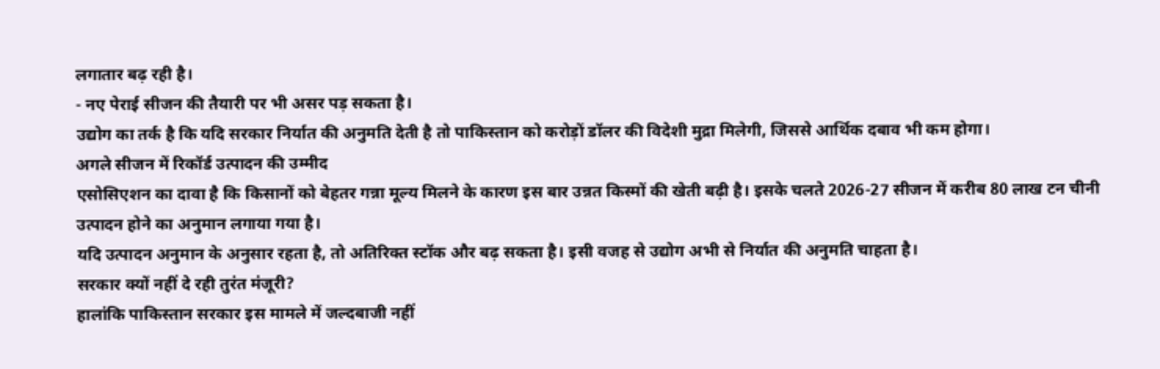लगातार बढ़ रही है।
- नए पेराई सीजन की तैयारी पर भी असर पड़ सकता है।
उद्योग का तर्क है कि यदि सरकार निर्यात की अनुमति देती है तो पाकिस्तान को करोड़ों डॉलर की विदेशी मुद्रा मिलेगी, जिससे आर्थिक दबाव भी कम होगा।
अगले सीजन में रिकॉर्ड उत्पादन की उम्मीद
एसोसिएशन का दावा है कि किसानों को बेहतर गन्ना मूल्य मिलने के कारण इस बार उन्नत किस्मों की खेती बढ़ी है। इसके चलते 2026-27 सीजन में करीब 80 लाख टन चीनी उत्पादन होने का अनुमान लगाया गया है।
यदि उत्पादन अनुमान के अनुसार रहता है, तो अतिरिक्त स्टॉक और बढ़ सकता है। इसी वजह से उद्योग अभी से निर्यात की अनुमति चाहता है।
सरकार क्यों नहीं दे रही तुरंत मंजूरी?
हालांकि पाकिस्तान सरकार इस मामले में जल्दबाजी नहीं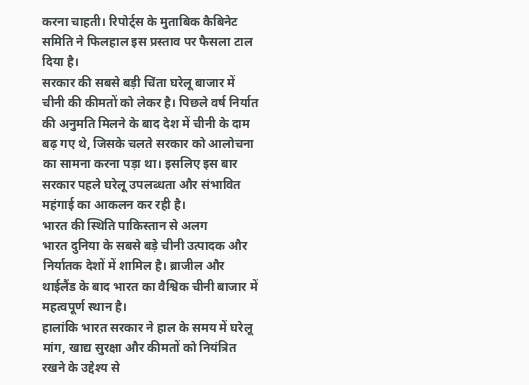करना चाहती। रिपोर्ट्स के मुताबिक कैबिनेट समिति ने फिलहाल इस प्रस्ताव पर फैसला टाल दिया है।
सरकार की सबसे बड़ी चिंता घरेलू बाजार में चीनी की कीमतों को लेकर है। पिछले वर्ष निर्यात की अनुमति मिलने के बाद देश में चीनी के दाम बढ़ गए थे, जिसके चलते सरकार को आलोचना का सामना करना पड़ा था। इसलिए इस बार सरकार पहले घरेलू उपलब्धता और संभावित महंगाई का आकलन कर रही है।
भारत की स्थिति पाकिस्तान से अलग
भारत दुनिया के सबसे बड़े चीनी उत्पादक और निर्यातक देशों में शामिल है। ब्राजील और थाईलैंड के बाद भारत का वैश्विक चीनी बाजार में महत्वपूर्ण स्थान है।
हालांकि भारत सरकार ने हाल के समय में घरेलू मांग, खाद्य सुरक्षा और कीमतों को नियंत्रित रखने के उद्देश्य से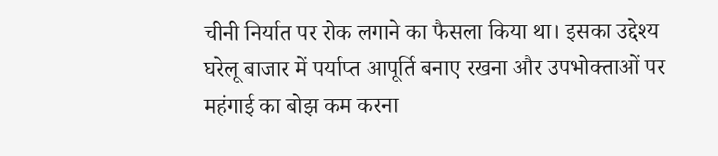चीनी निर्यात पर रोक लगाने का फैसला किया था। इसका उद्देश्य घरेलू बाजार में पर्याप्त आपूर्ति बनाए रखना और उपभोक्ताओं पर महंगाई का बोझ कम करना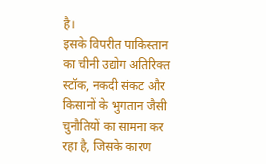है।
इसके विपरीत पाकिस्तान का चीनी उद्योग अतिरिक्त स्टॉक, नकदी संकट और किसानों के भुगतान जैसी चुनौतियों का सामना कर रहा है, जिसके कारण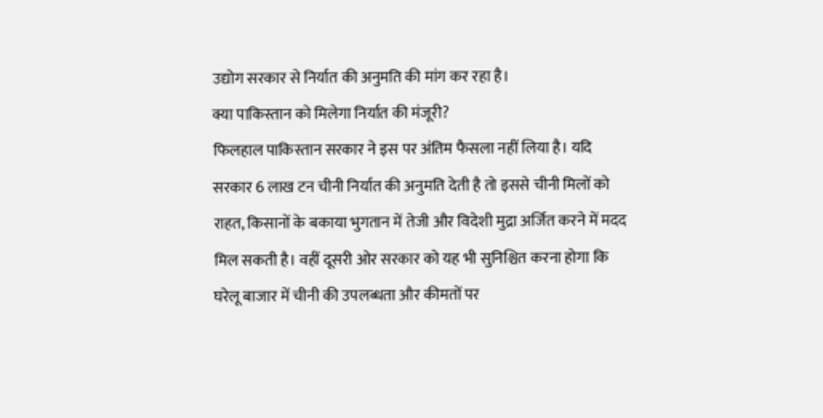उद्योग सरकार से निर्यात की अनुमति की मांग कर रहा है।
क्या पाकिस्तान को मिलेगा निर्यात की मंजूरी?
फिलहाल पाकिस्तान सरकार ने इस पर अंतिम फैसला नहीं लिया है। यदि सरकार 6 लाख टन चीनी निर्यात की अनुमति देती है तो इससे चीनी मिलों को राहत, किसानों के बकाया भुगतान में तेजी और विदेशी मुद्रा अर्जित करने में मदद मिल सकती है। वहीं दूसरी ओर सरकार को यह भी सुनिश्चित करना होगा कि घरेलू बाजार में चीनी की उपलब्धता और कीमतों पर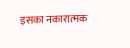इसका नकारात्मक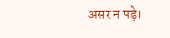असर न पड़े।